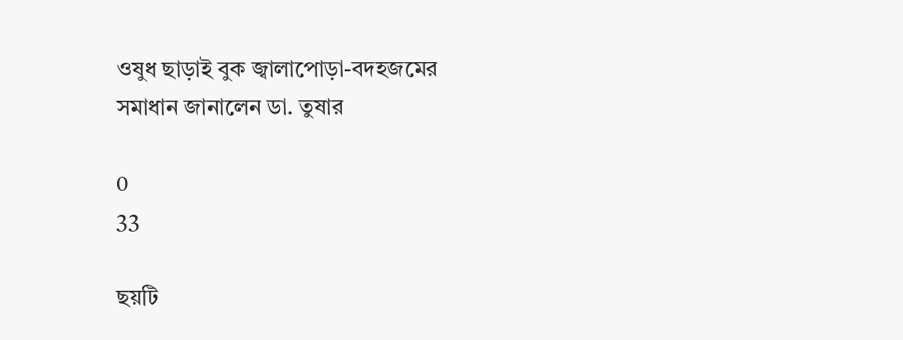ওষুধ ছাড়াই বুক জ্বালাপোড়া-বদহজমের সমাধান জানালেন ডা. তুষার

0
33

ছয়টি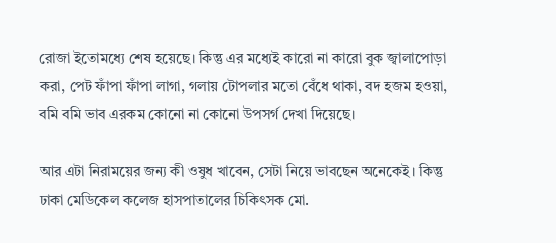রোজা ইতোমধ্যে শেষ হয়েছে। কিন্তু এর মধ্যেই কারো না কারো বুক জ্বালাপোড়া করা, পেট ফাঁপা ফাঁপা লাগা, গলায় টোপলার মতো বেঁধে থাকা, বদ হজম হওয়া, বমি বমি ভাব এরকম কোনো না কোনো উপসর্গ দেখা দিয়েছে।

আর এটা নিরাময়ের জন্য কী ওষুধ খাবেন, সেটা নিয়ে ভাবছেন অনেকেই। কিন্তু ঢাকা মেডিকেল কলেজ হাসপাতালের চিকিৎসক মো.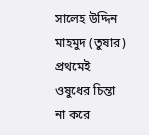সালেহ উদ্দিন মাহমুদ (তুষার) প্রথমেই ওষুধের চিন্তা না করে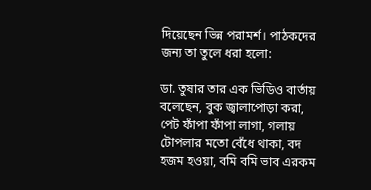দিয়েছেন ভিন্ন পরামর্শ। পাঠকদের জন্য তা তুলে ধরা হলো:

ডা. তুষার তার এক ভিডিও বার্তায় বলেছেন, বুক জ্বালাপোড়া করা, পেট ফাঁপা ফাঁপা লাগা, গলায় টোপলার মতো বেঁধে থাকা, বদ হজম হওয়া, বমি বমি ভাব এরকম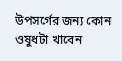উপসর্গের জন্য কোন ওষুধটা খাবেন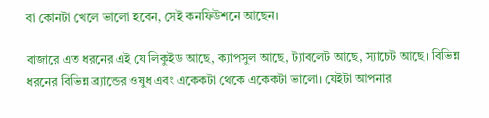বা কোনটা খেলে ভালো হবেন, সেই কনফিউশনে আছেন।

বাজারে এত ধরনের এই যে লিকুইড আছে, ক্যাপসুল আছে, ট্যাবলেট আছে, স্যাচেট আছে। বিভিন্ন ধরনের বিভিন্ন ব্র্যান্ডের ওষুধ এবং একেকটা থেকে একেকটা ভালো। যেইটা আপনার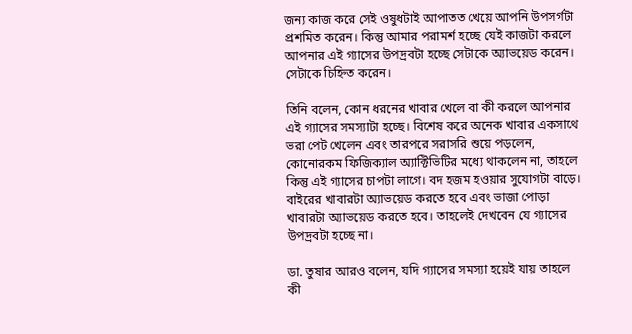জন্য কাজ করে সেই ওষুধটাই আপাতত খেয়ে আপনি উপসর্গটা প্রশমিত করেন। কিন্তু আমার পরামর্শ হচ্ছে যেই কাজটা করলে আপনার এই গ্যাসের উপদ্রবটা হচ্ছে সেটাকে অ্যাভয়েড করেন। সেটাকে চিহ্নিত করেন।

তিনি বলেন, কোন ধরনের খাবার খেলে বা কী করলে আপনার এই গ্যাসের সমস্যাটা হচ্ছে। বিশেষ করে অনেক খাবার একসাথে ভরা পেট খেলেন এবং তারপরে সরাসরি শুয়ে পড়লেন, কোনোরকম ফিজিক্যাল অ্যাক্টিভিটির মধ্যে থাকলেন না, তাহলে কিন্তু এই গ্যাসের চাপটা লাগে। বদ হজম হওয়ার সুযোগটা বাড়ে। বাইরের খাবারটা অ্যাভয়েড করতে হবে এবং ভাজা পোড়া খাবারটা অ্যাভয়েড করতে হবে। তাহলেই দেখবেন যে গ্যাসের উপদ্রবটা হচ্ছে না।

ডা. তুষার আরও বলেন, যদি গ্যাসের সমস্যা হয়েই যায় তাহলে কী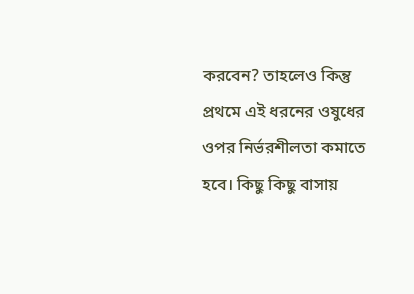করবেন? তাহলেও কিন্তু প্রথমে এই ধরনের ওষুধের ওপর নির্ভরশীলতা কমাতে হবে। কিছু কিছু বাসায়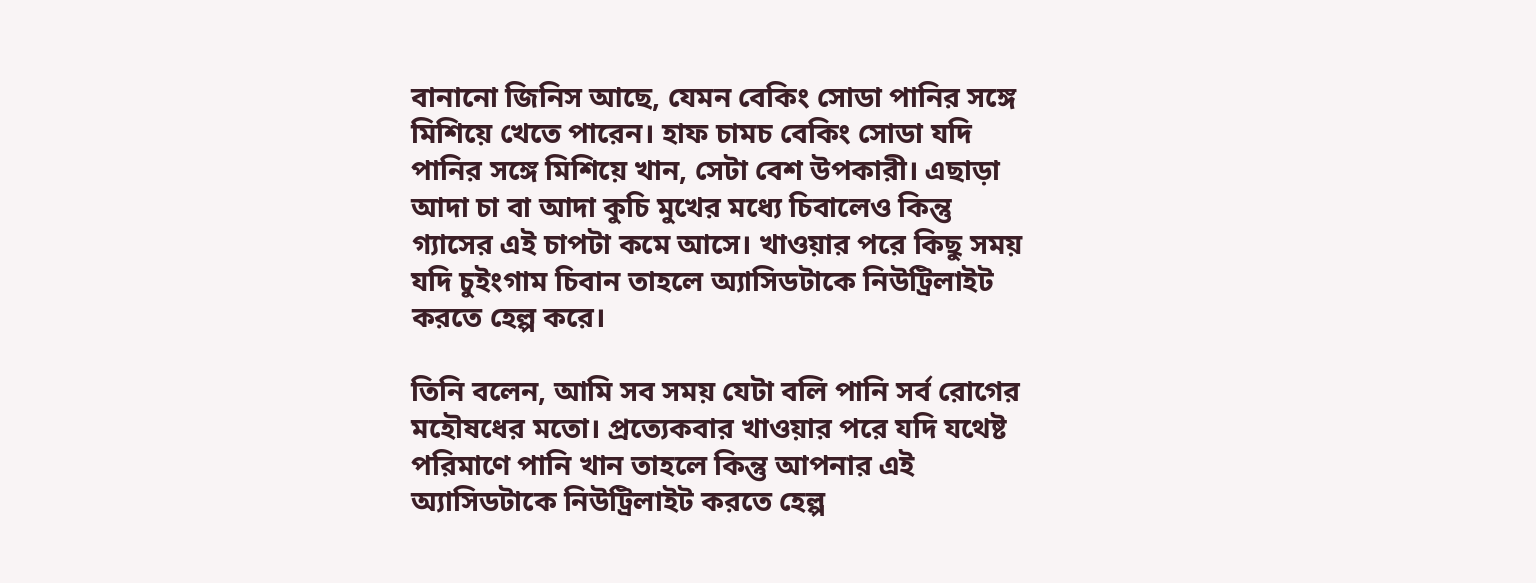বানানো জিনিস আছে, যেমন বেকিং সোডা পানির সঙ্গে মিশিয়ে খেতে পারেন। হাফ চামচ বেকিং সোডা যদি পানির সঙ্গে মিশিয়ে খান, সেটা বেশ উপকারী। এছাড়া আদা চা বা আদা কুচি মুখের মধ্যে চিবালেও কিন্তু গ্যাসের এই চাপটা কমে আসে। খাওয়ার পরে কিছু সময় যদি চুইংগাম চিবান তাহলে অ্যাসিডটাকে নিউট্রিলাইট করতে হেল্প করে।

তিনি বলেন, আমি সব সময় যেটা বলি পানি সর্ব রোগের মহৌষধের মতো। প্রত্যেকবার খাওয়ার পরে যদি যথেষ্ট পরিমাণে পানি খান তাহলে কিন্তু আপনার এই অ্যাসিডটাকে নিউট্রিলাইট করতে হেল্প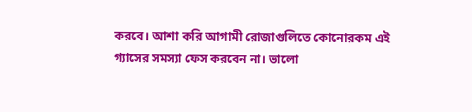করবে। আশা করি আগামী রোজাগুলিতে কোনোরকম এই গ্যাসের সমস্যা ফেস করবেন না। ভালো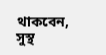থাকবেন, সুস্থ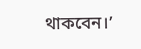থাকবেন।’